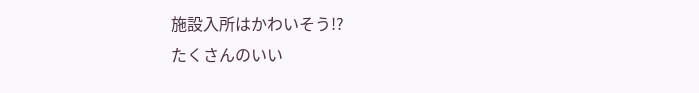施設入所はかわいそう!?
たくさんのいい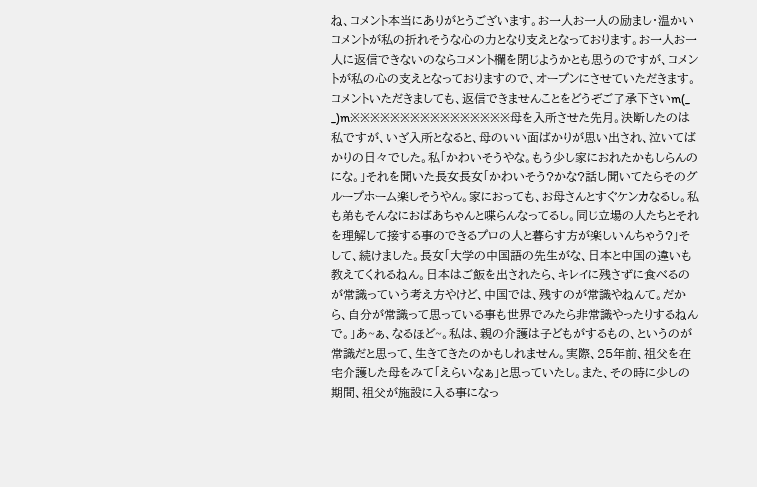ね、コメント本当にありがとうございます。お一人お一人の励まし・温かいコメントが私の折れそうな心の力となり支えとなっております。お一人お一人に返信できないのならコメント欄を閉じようかとも思うのですが、コメントが私の心の支えとなっておりますので、オープンにさせていただきます。コメントいただきましても、返信できませんことをどうぞご了承下さいm(_ _)m※※※※※※※※※※※※※※※※母を入所させた先月。決断したのは私ですが、いざ入所となると、母のいい面ばかりが思い出され、泣いてばかりの日々でした。私「かわいそうやな。もう少し家におれたかもしらんのにな。」それを聞いた長女長女「かわいそう?かな?話し聞いてたらそのグループホーム楽しそうやん。家におっても、お母さんとすぐケンカなるし。私も弟もそんなにおばあちゃんと喋らんなってるし。同じ立場の人たちとそれを理解して接する事のできるプロの人と暮らす方が楽しいんちゃう?」そして、続けました。長女「大学の中国語の先生がな、日本と中国の違いも教えてくれるねん。日本はご飯を出されたら、キレイに残さずに食べるのが常識っていう考え方やけど、中国では、残すのが常識やねんて。だから、自分が常識って思っている事も世界でみたら非常識やったりするねんで。」あ~ぁ、なるほど~。私は、親の介護は子どもがするもの、というのが常識だと思って、生きてきたのかもしれません。実際、25年前、祖父を在宅介護した母をみて「えらいなぁ」と思っていたし。また、その時に少しの期間、祖父が施設に入る事になっ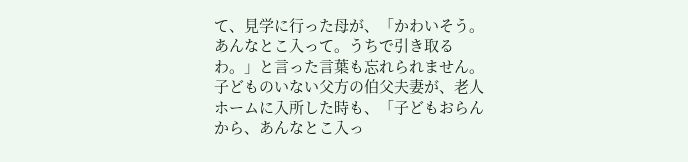て、見学に行った母が、「かわいそう。あんなとこ入って。うちで引き取るわ。」と言った言葉も忘れられません。子どものいない父方の伯父夫妻が、老人ホームに入所した時も、「子どもおらんから、あんなとこ入っ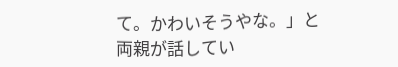て。かわいそうやな。」と両親が話してい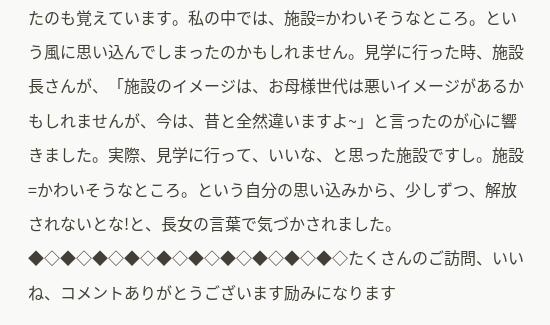たのも覚えています。私の中では、施設=かわいそうなところ。という風に思い込んでしまったのかもしれません。見学に行った時、施設長さんが、「施設のイメージは、お母様世代は悪いイメージがあるかもしれませんが、今は、昔と全然違いますよ~」と言ったのが心に響きました。実際、見学に行って、いいな、と思った施設ですし。施設=かわいそうなところ。という自分の思い込みから、少しずつ、解放されないとな!と、長女の言葉で気づかされました。◆◇◆◇◆◇◆◇◆◇◆◇◆◇◆◇◆◇◆◇たくさんのご訪問、いいね、コメントありがとうございます励みになります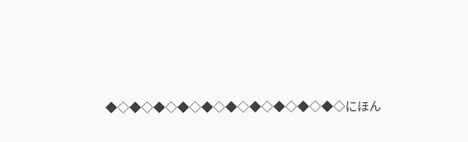◆◇◆◇◆◇◆◇◆◇◆◇◆◇◆◇◆◇◆◇にほん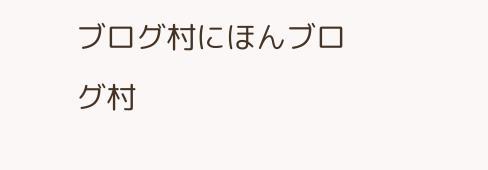ブログ村にほんブログ村